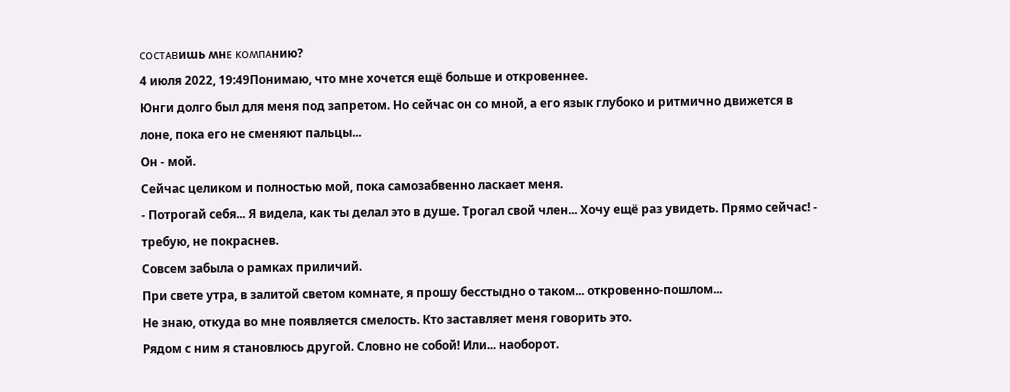ᴄᴏᴄᴛᴀʙиɯь ʍнᴇ ᴋᴏʍᴨᴀнию?
4 июля 2022, 19:49Понимаю, что мне хочется ещё больше и откровеннее.
Юнги долго был для меня под запретом. Но сейчас он со мной, а его язык глубоко и ритмично движется в лоне, пока его не сменяют пальцы...
Он - мой.
Сейчас целиком и полностью мой, пока самозабвенно ласкает меня.
- Потрогай себя... Я видела, как ты делал это в душе. Трогал свой член... Хочу ещё раз увидеть. Прямо сейчас! - требую, не покраснев.
Совсем забыла о рамках приличий.
При свете утра, в залитой светом комнате, я прошу бесстыдно о таком... откровенно-пошлом...
Не знаю, откуда во мне появляется смелость. Кто заставляет меня говорить это.
Рядом с ним я становлюсь другой. Словно не собой! Или... наоборот.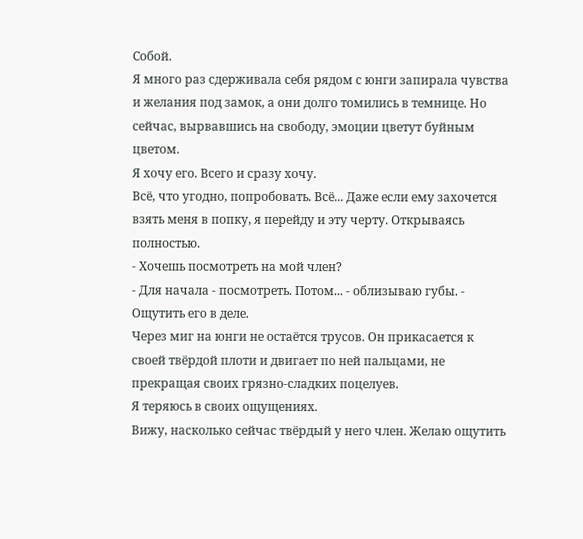Собой.
Я много раз сдерживала себя рядом с юнги запирала чувства и желания под замок, а они долго томились в темнице. Но сейчас, вырвавшись на свободу, эмоции цветут буйным цветом.
Я хочу его. Всего и сразу хочу.
Всё, что угодно, попробовать. Всё... Даже если ему захочется взять меня в попку, я перейду и эту черту. Открываясь полностью.
- Хочешь посмотреть на мой член?
- Для начала - посмотреть. Потом... - облизываю губы. - Ощутить его в деле.
Через миг на юнги не остаётся трусов. Он прикасается к своей твёрдой плоти и двигает по ней пальцами, не прекращая своих грязно-сладких поцелуев.
Я теряюсь в своих ощущениях.
Вижу, насколько сейчас твёрдый у него член. Желаю ощутить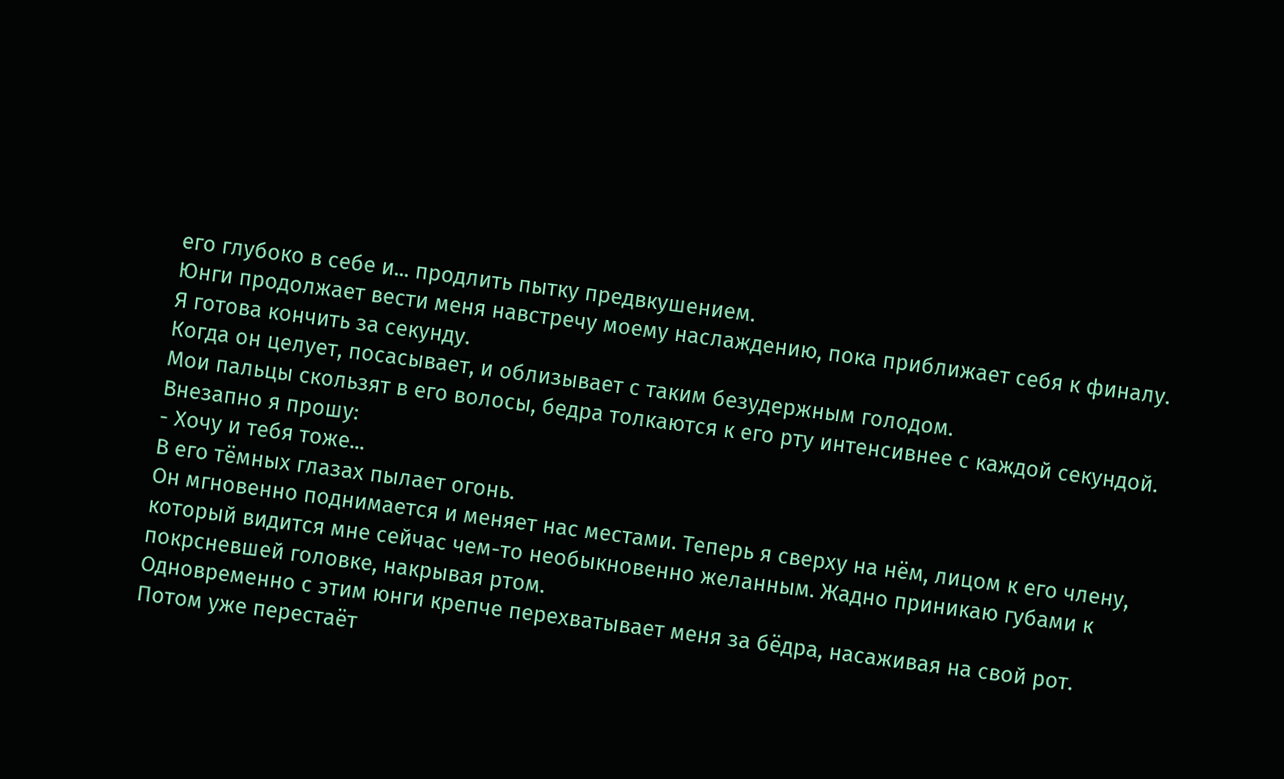его глубоко в себе и... продлить пытку предвкушением.
Юнги продолжает вести меня навстречу моему наслаждению, пока приближает себя к финалу.
Я готова кончить за секунду.
Когда он целует, посасывает, и облизывает с таким безудержным голодом.
Мои пальцы скользят в его волосы, бедра толкаются к его рту интенсивнее с каждой секундой.
Внезапно я прошу:
- Хочу и тебя тоже...
В его тёмных глазах пылает огонь.
Он мгновенно поднимается и меняет нас местами. Теперь я сверху на нём, лицом к его члену, который видится мне сейчас чем-то необыкновенно желанным. Жадно приникаю губами к покрсневшей головке, накрывая ртом.
Одновременно с этим юнги крепче перехватывает меня за бёдра, насаживая на свой рот.
Потом уже перестаёт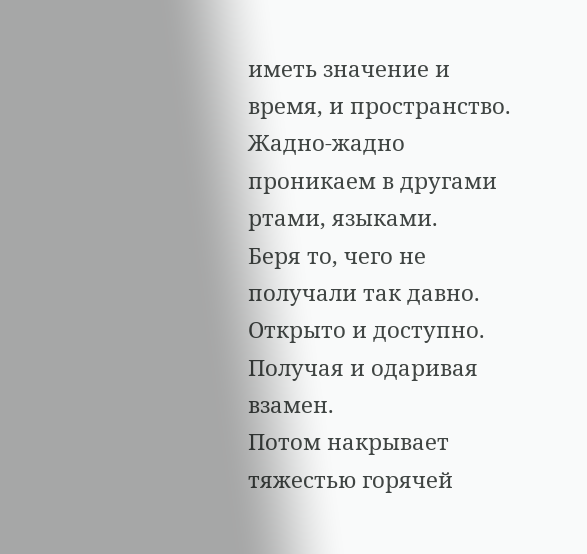иметь значение и время, и пространство. Жадно-жадно проникаем в другами ртами, языками.
Беря то, чего не получали так давно. Открыто и доступно. Получая и одаривая взамен.
Потом накрывает тяжестью горячей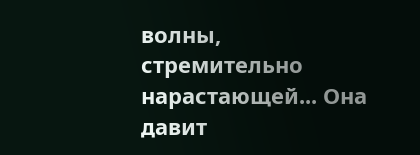волны, стремительно нарастающей... Она давит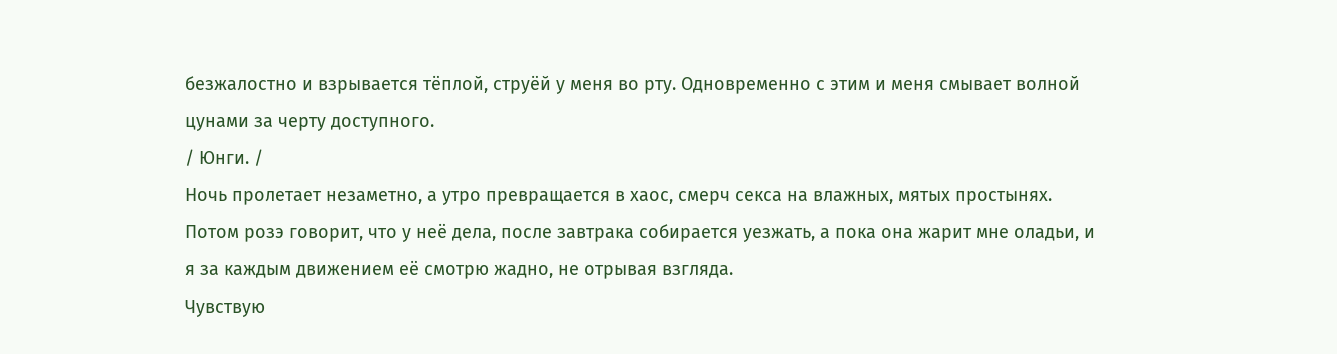безжалостно и взрывается тёплой, струёй у меня во рту. Одновременно с этим и меня смывает волной цунами за черту доступного.
/ Юнги. /
Ночь пролетает незаметно, а утро превращается в хаос, смерч секса на влажных, мятых простынях.
Потом розэ говорит, что у неё дела, после завтрака собирается уезжать, а пока она жарит мне оладьи, и я за каждым движением её смотрю жадно, не отрывая взгляда.
Чувствую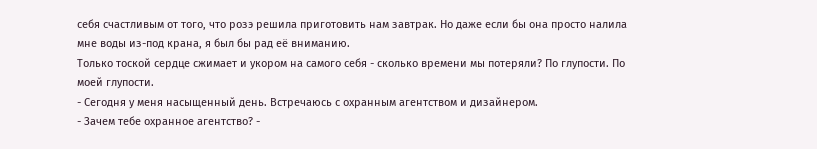себя счастливым от того, что розэ решила приготовить нам завтрак. Но даже если бы она просто налила мне воды из-под крана, я был бы рад её вниманию.
Только тоской сердце сжимает и укором на самого себя - сколько времени мы потеряли? По глупости. По моей глупости.
- Сегодня у меня насыщенный день. Встречаюсь с охранным агентством и дизайнером.
- Зачем тебе охранное агентство? -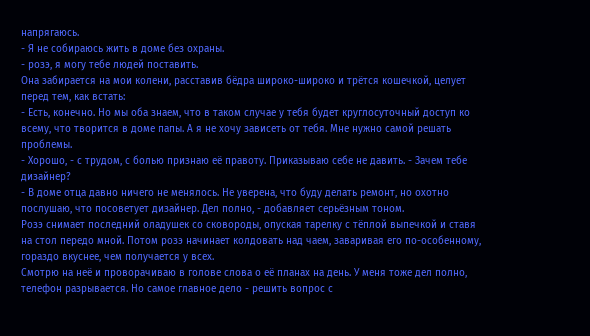напрягаюсь.
- Я не собираюсь жить в доме без охраны.
- розэ, я могу тебе людей поставить.
Она забирается на мои колени, расставив бёдра широко-широко и трётся кошечкой, целует перед тем, как встать:
- Есть, конечно. Но мы оба знаем, что в таком случае у тебя будет круглосуточный доступ ко всему, что творится в доме папы. А я не хочу зависеть от тебя. Мне нужно самой решать проблемы.
- Хорошо, - с трудом, с болью признаю её правоту. Приказываю себе не давить. - Зачем тебе дизайнер?
- В доме отца давно ничего не менялось. Не уверена, что буду делать ремонт, но охотно послушаю, что посоветует дизайнер. Дел полно, - добавляет серьёзным тоном.
Розэ снимает последний оладушек со сковороды, опуская тарелку с тёплой выпечкой и ставя на стол передо мной. Потом розэ начинает колдовать над чаем, заваривая его по-особенному, гораздо вкуснее, чем получается у всех.
Смотрю на неё и проворачиваю в голове слова о её планах на день. У меня тоже дел полно, телефон разрывается. Но самое главное дело - решить вопрос с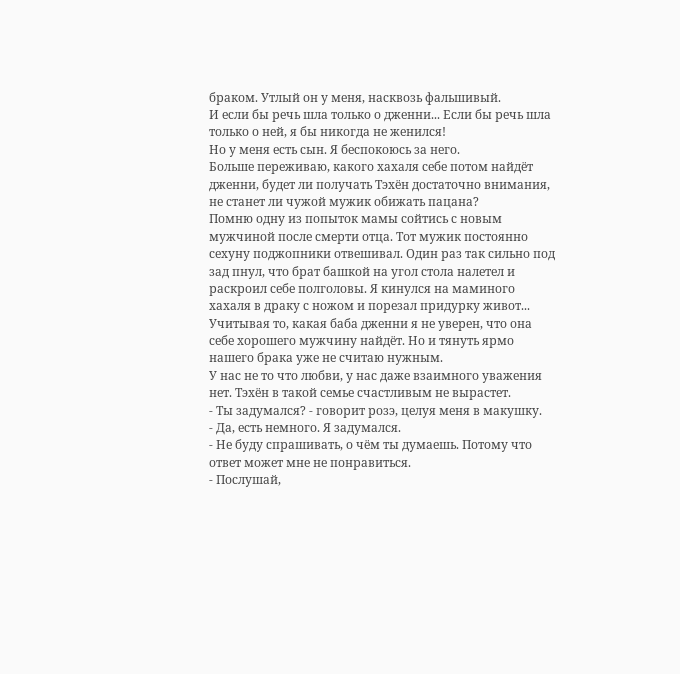браком. Утлый он у меня, насквозь фальшивый.
И если бы речь шла только о дженни... Если бы речь шла только о ней, я бы никогда не женился!
Но у меня есть сын. Я беспокоюсь за него.
Больше переживаю, какого хахаля себе потом найдёт дженни, будет ли получать Тэхён достаточно внимания, не станет ли чужой мужик обижать пацана?
Помню одну из попыток мамы сойтись с новым мужчиной после смерти отца. Тот мужик постоянно сехуну поджопники отвешивал. Один раз так сильно под зад пнул, что брат башкой на угол стола налетел и раскроил себе полголовы. Я кинулся на маминого хахаля в драку с ножом и порезал придурку живот...
Учитывая то, какая баба дженни я не уверен, что она себе хорошего мужчину найдёт. Но и тянуть ярмо нашего брака уже не считаю нужным.
У нас не то что любви, у нас даже взаимного уважения нет. Тэхён в такой семье счастливым не вырастет.
- Ты задумался? - говорит розэ, целуя меня в макушку.
- Да, есть немного. Я задумался.
- Не буду спрашивать, о чём ты думаешь. Потому что ответ может мне не понравиться.
- Послушай,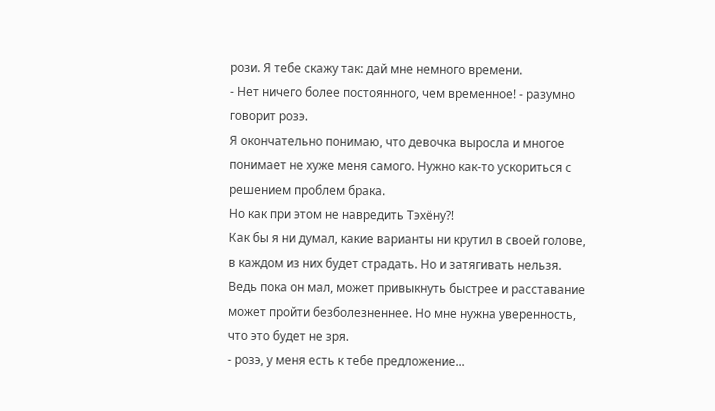рози. Я тебе скажу так: дай мне немного времени.
- Нет ничего более постоянного, чем временное! - разумно говорит розэ.
Я окончательно понимаю, что девочка выросла и многое понимает не хуже меня самого. Нужно как-то ускориться с решением проблем брака.
Но как при этом не навредить Тэхёну?!
Как бы я ни думал, какие варианты ни крутил в своей голове, в каждом из них будет страдать. Но и затягивать нельзя.
Ведь пока он мал, может привыкнуть быстрее и расставание может пройти безболезненнее. Но мне нужна уверенность, что это будет не зря.
- розэ, у меня есть к тебе предложение...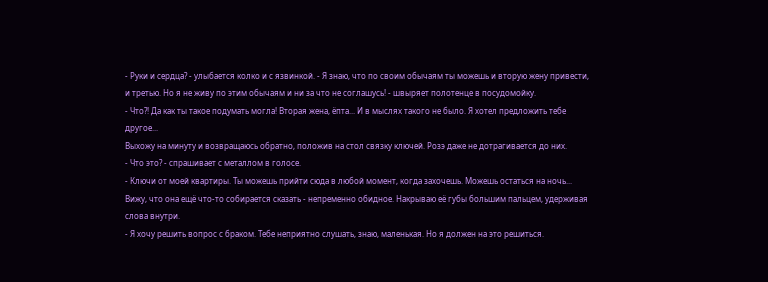- Руки и сердца? - улыбается колко и с язвинкой. - Я знаю, что по своим обычаям ты можешь и вторую жену привести, и третью. Но я не живу по этим обычаям и ни за что не соглашусь! - швыряет полотенце в посудомойку.
- Что?! Да как ты такое подумать могла! Вторая жена, ёпта... И в мыслях такого не было. Я хотел предложить тебе другое...
Выхожу на минуту и возвращаюсь обратно, положив на стол связку ключей. Розэ даже не дотрагивается до них.
- Что это? - спрашивает с металлом в голосе.
- Ключи от моей квартиры. Ты можешь прийти сюда в любой момент, когда захочешь. Можешь остаться на ночь...
Вижу, что она ещё что-то собирается сказать - непременно обидное. Накрываю её губы большим пальцем, удерживая слова внутри.
- Я хочу решить вопрос с браком. Тебе неприятно слушать, знаю, маленькая. Но я должен на это решиться.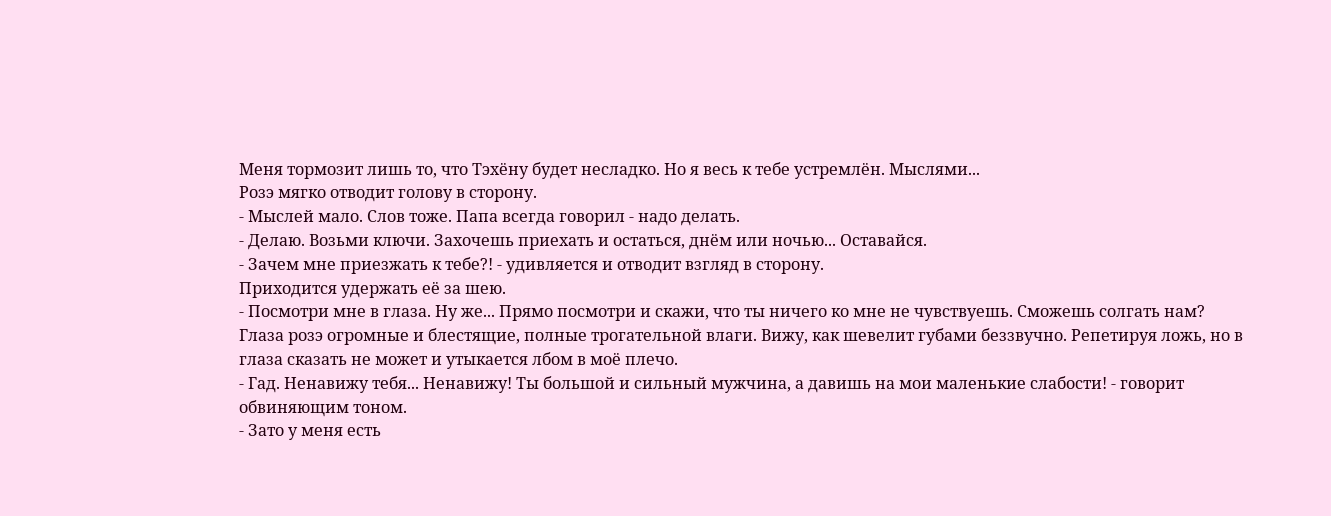Меня тормозит лишь то, что Тэхёну будет несладко. Но я весь к тебе устремлён. Мыслями...
Розэ мягко отводит голову в сторону.
- Мыслей мало. Слов тоже. Папа всегда говорил - надо делать.
- Делаю. Возьми ключи. Захочешь приехать и остаться, днём или ночью... Оставайся.
- Зачем мне приезжать к тебе?! - удивляется и отводит взгляд в сторону.
Приходится удержать её за шею.
- Посмотри мне в глаза. Ну же... Прямо посмотри и скажи, что ты ничего ко мне не чувствуешь. Сможешь солгать нам?
Глаза розэ огромные и блестящие, полные трогательной влаги. Вижу, как шевелит губами беззвучно. Репетируя ложь, но в глаза сказать не может и утыкается лбом в моё плечо.
- Гад. Ненавижу тебя... Ненавижу! Ты большой и сильный мужчина, а давишь на мои маленькие слабости! - говорит обвиняющим тоном.
- Зато у меня есть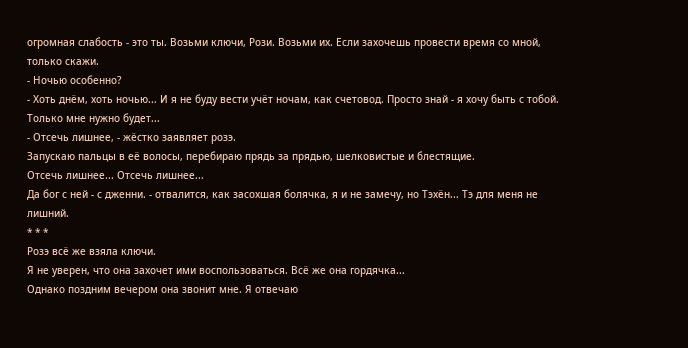огромная слабость - это ты. Возьми ключи, Рози. Возьми их. Если захочешь провести время со мной, только скажи.
- Ночью особенно?
- Хоть днём, хоть ночью... И я не буду вести учёт ночам, как счетовод. Просто знай - я хочу быть с тобой. Только мне нужно будет...
- Отсечь лишнее, - жёстко заявляет розэ.
Запускаю пальцы в её волосы, перебираю прядь за прядью, шелковистые и блестящие.
Отсечь лишнее... Отсечь лишнее...
Да бог с ней - с дженни. - отвалится, как засохшая болячка, я и не замечу, но Тэхён... Тэ для меня не лишний.
* * *
Розэ всё же взяла ключи.
Я не уверен, что она захочет ими воспользоваться. Всё же она гордячка...
Однако поздним вечером она звонит мне. Я отвечаю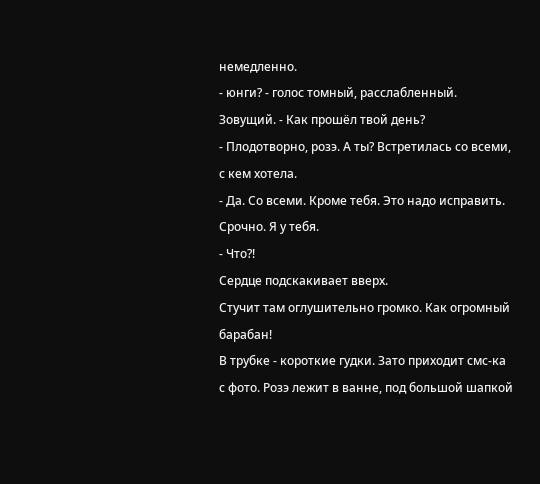немедленно.
- юнги? - голос томный, расслабленный. Зовущий. - Как прошёл твой день?
- Плодотворно, розэ. А ты? Встретилась со всеми, с кем хотела.
- Да. Со всеми. Кроме тебя. Это надо исправить. Срочно. Я у тебя.
- Что?!
Сердце подскакивает вверх.
Стучит там оглушительно громко. Как огромный барабан!
В трубке - короткие гудки. Зато приходит смс-ка с фото. Розэ лежит в ванне, под большой шапкой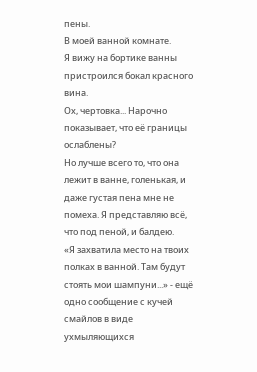пены.
В моей ванной комнате.
Я вижу на бортике ванны пристроился бокал красного вина.
Ох, чертовка... Нарочно показывает, что её границы ослаблены?
Но лучше всего то, что она лежит в ванне, голенькая, и даже густая пена мне не помеха. Я представляю всё, что под пеной, и балдею.
«Я захватила место на твоих полках в ванной. Там будут стоять мои шампуни...» - ещё одно сообщение с кучей смайлов в виде ухмыляющихся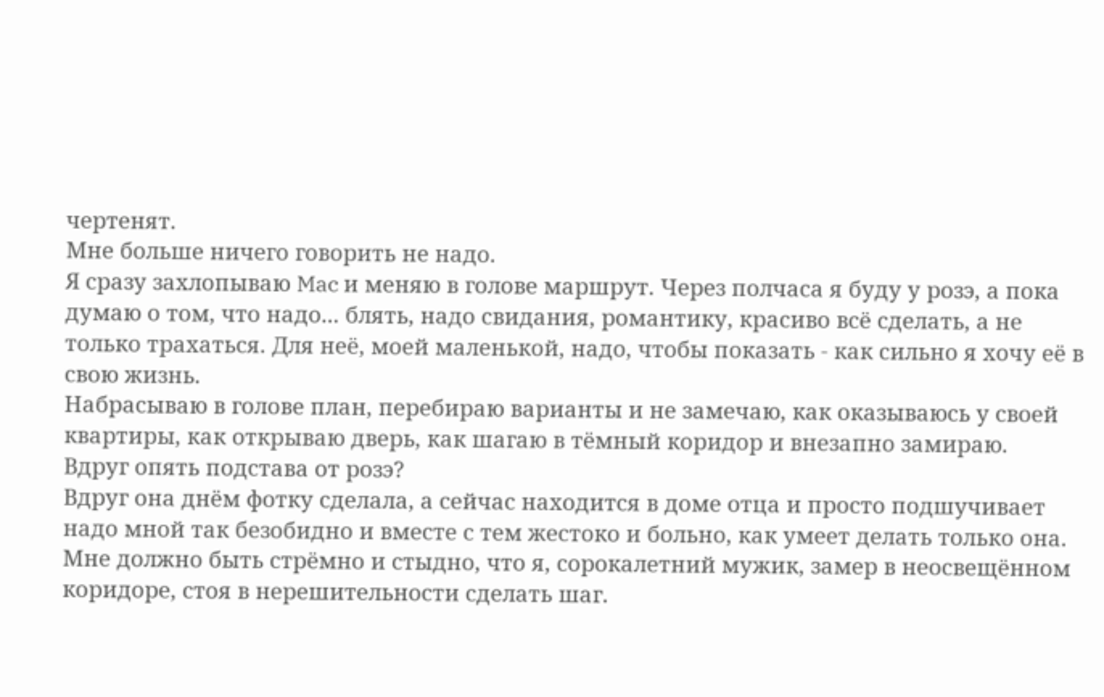чертенят.
Мне больше ничего говорить не надо.
Я сразу захлопываю Mac и меняю в голове маршрут. Через полчаса я буду у розэ, а пока думаю о том, что надо... блять, надо свидания, романтику, красиво всё сделать, а не только трахаться. Для неё, моей маленькой, надо, чтобы показать - как сильно я хочу её в свою жизнь.
Набрасываю в голове план, перебираю варианты и не замечаю, как оказываюсь у своей квартиры, как открываю дверь, как шагаю в тёмный коридор и внезапно замираю.
Вдруг опять подстава от розэ?
Вдруг она днём фотку сделала, а сейчас находится в доме отца и просто подшучивает надо мной так безобидно и вместе с тем жестоко и больно, как умеет делать только она.
Мне должно быть стрёмно и стыдно, что я, сорокалетний мужик, замер в неосвещённом коридоре, стоя в нерешительности сделать шаг.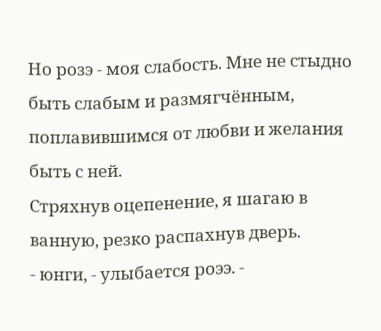Но розэ - моя слабость. Мне не стыдно быть слабым и размягчённым, поплавившимся от любви и желания быть с ней.
Стряхнув оцепенение, я шагаю в ванную, резко распахнув дверь.
- юнги, - улыбается роээ. -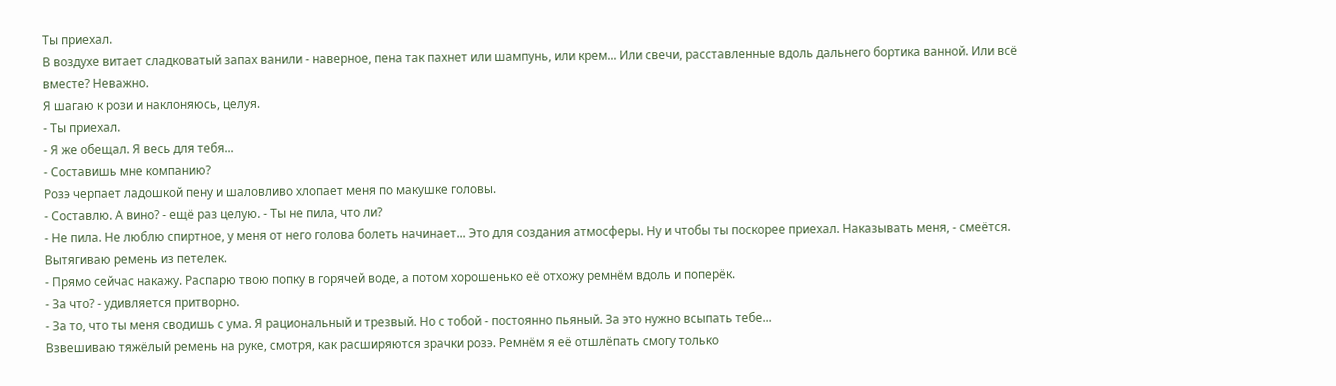Ты приехал.
В воздухе витает сладковатый запах ванили - наверное, пена так пахнет или шампунь, или крем... Или свечи, расставленные вдоль дальнего бортика ванной. Или всё вместе? Неважно.
Я шагаю к рози и наклоняюсь, целуя.
- Ты приехал.
- Я же обещал. Я весь для тебя...
- Составишь мне компанию?
Розэ черпает ладошкой пену и шаловливо хлопает меня по макушке головы.
- Составлю. А вино? - ещё раз целую. - Ты не пила, что ли?
- Не пила. Не люблю спиртное, у меня от него голова болеть начинает... Это для создания атмосферы. Ну и чтобы ты поскорее приехал. Наказывать меня, - смеётся.
Вытягиваю ремень из петелек.
- Прямо сейчас накажу. Распарю твою попку в горячей воде, а потом хорошенько её отхожу ремнём вдоль и поперёк.
- За что? - удивляется притворно.
- За то, что ты меня сводишь с ума. Я рациональный и трезвый. Но с тобой - постоянно пьяный. За это нужно всыпать тебе...
Взвешиваю тяжёлый ремень на руке, смотря, как расширяются зрачки розэ. Ремнём я её отшлёпать смогу только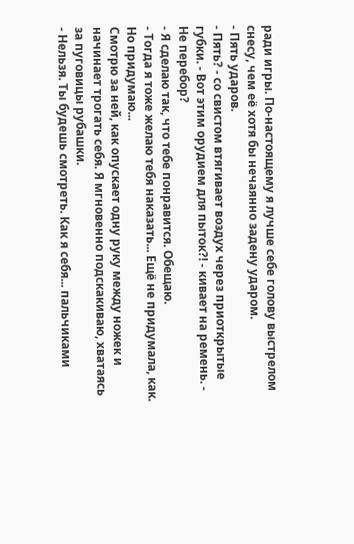ради игры. По-настоящему я лучше себе голову выстрелом снесу, чем её хотя бы нечаянно задену ударом.
- Пять ударов.
- Пять? - со свистом втягивает воздух через приоткрытые губки. - Вот этим орудием для пыток?! - кивает на ремень. - Не перебор?
- Я сделаю так, что тебе понравится. Обещаю.
- Тогда я тоже желаю тебя наказать... Ещё не придумала, как. Но придумаю...
Смотрю за ней, как опускает одну руку между ножек и начинает трогать себя. Я мгновенно подскакиваю, хватаясь за пуговицы рубашки.
- Нельзя. Ты будешь смотреть. Как я себя... пальчиками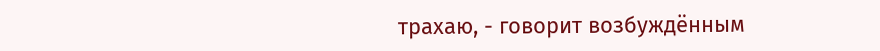трахаю, - говорит возбуждённым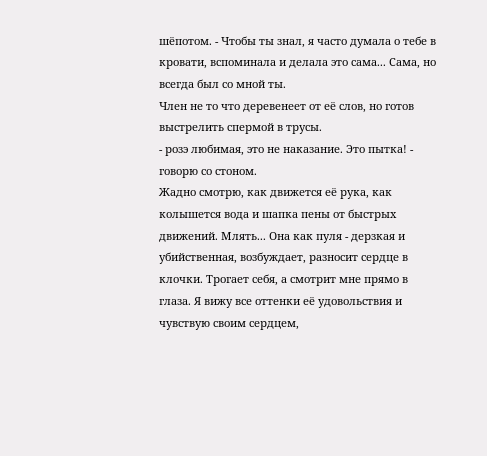шёпотом. - Чтобы ты знал, я часто думала о тебе в кровати, вспоминала и делала это сама... Сама, но всегда был со мной ты.
Член не то что деревенеет от её слов, но готов выстрелить спермой в трусы.
- розэ любимая, это не наказание. Это пытка! - говорю со стоном.
Жадно смотрю, как движется её рука, как колышется вода и шапка пены от быстрых движений. Млять... Она как пуля - дерзкая и убийственная, возбуждает, разносит сердце в клочки. Трогает себя, а смотрит мне прямо в глаза. Я вижу все оттенки её удовольствия и чувствую своим сердцем,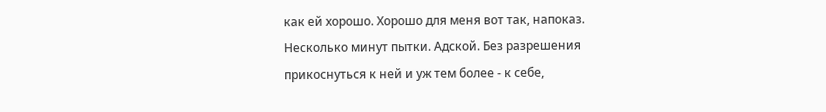как ей хорошо. Хорошо для меня вот так, напоказ.
Несколько минут пытки. Адской. Без разрешения прикоснуться к ней и уж тем более - к себе,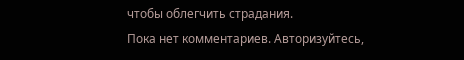чтобы облегчить страдания.
Пока нет комментариев. Авторизуйтесь,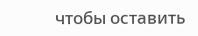чтобы оставить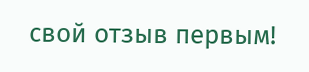свой отзыв первым!